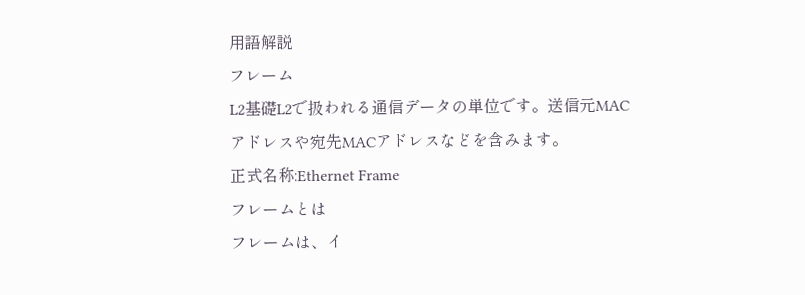用語解説
フレーム
L2基礎L2で扱われる通信データの単位です。送信元MACアドレスや宛先MACアドレスなどを含みます。
正式名称:Ethernet Frame
フレームとは
フレームは、イ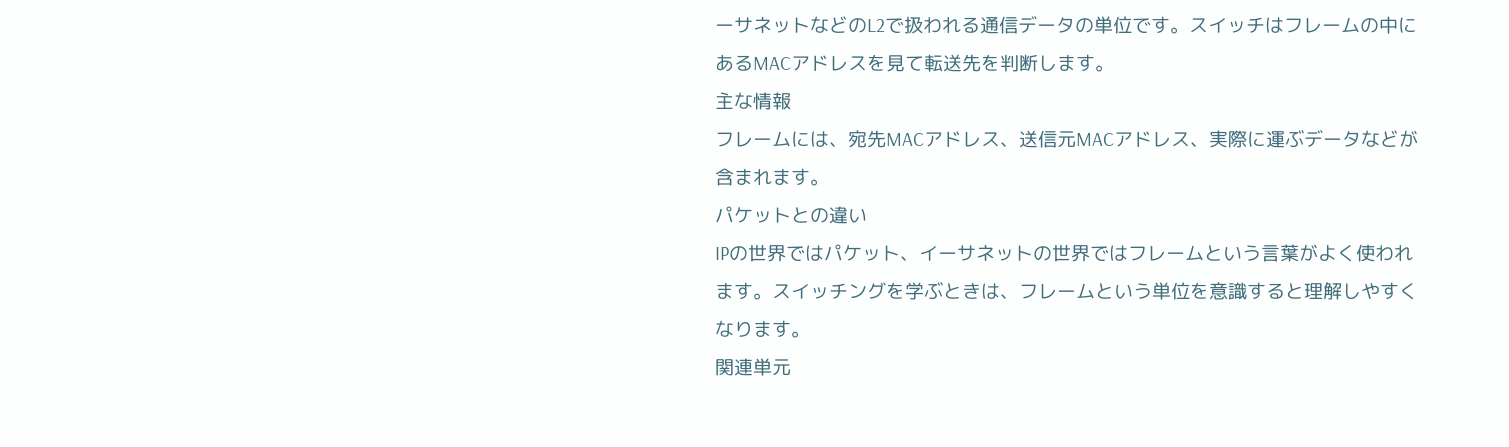ーサネットなどのL2で扱われる通信データの単位です。スイッチはフレームの中にあるMACアドレスを見て転送先を判断します。
主な情報
フレームには、宛先MACアドレス、送信元MACアドレス、実際に運ぶデータなどが含まれます。
パケットとの違い
IPの世界ではパケット、イーサネットの世界ではフレームという言葉がよく使われます。スイッチングを学ぶときは、フレームという単位を意識すると理解しやすくなります。
関連単元